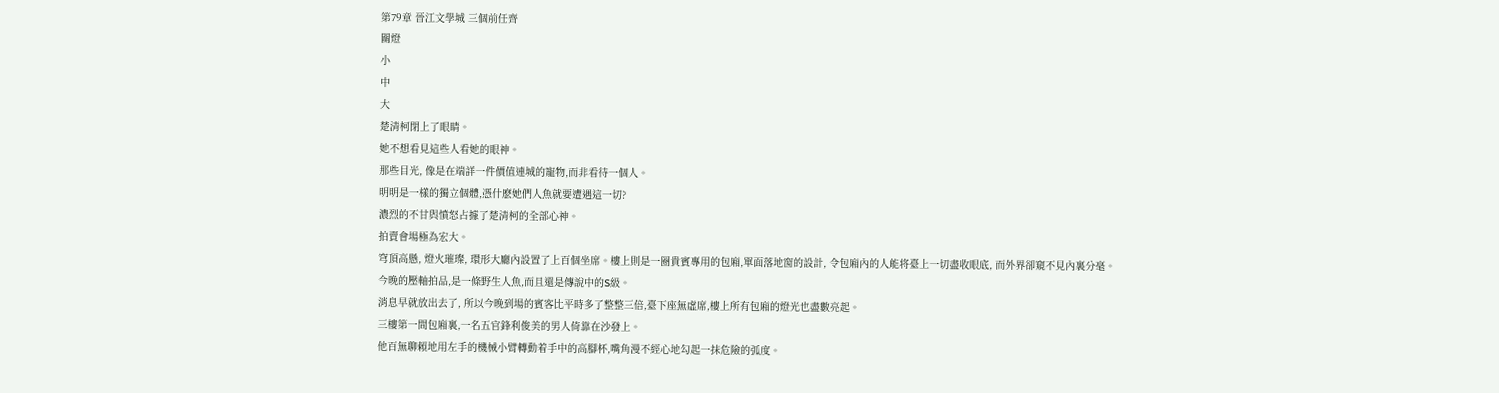第79章 晉江文學城 三個前任齊
關燈
小
中
大
楚清柯閉上了眼睛。
她不想看見這些人看她的眼神。
那些目光, 像是在端詳一件價值連城的寵物,而非看待一個人。
明明是一樣的獨立個體,憑什麽她們人魚就要遭遇這一切?
濃烈的不甘與憤怒占據了楚清柯的全部心神。
拍賣會場極為宏大。
穹頂高懸, 燈火璀璨, 環形大廳內設置了上百個坐席。樓上則是一圈貴賓專用的包廂,單面落地窗的設計, 令包廂內的人能将臺上一切盡收眼底, 而外界卻窺不見內裏分毫。
今晚的壓軸拍品,是一條野生人魚,而且還是傳說中的S級。
消息早就放出去了, 所以今晚到場的賓客比平時多了整整三倍,臺下座無虛席,樓上所有包廂的燈光也盡數亮起。
三樓第一間包廂裏,一名五官鋒利俊美的男人倚靠在沙發上。
他百無聊賴地用左手的機械小臂轉動着手中的高腳杯,嘴角漫不經心地勾起一抹危險的弧度。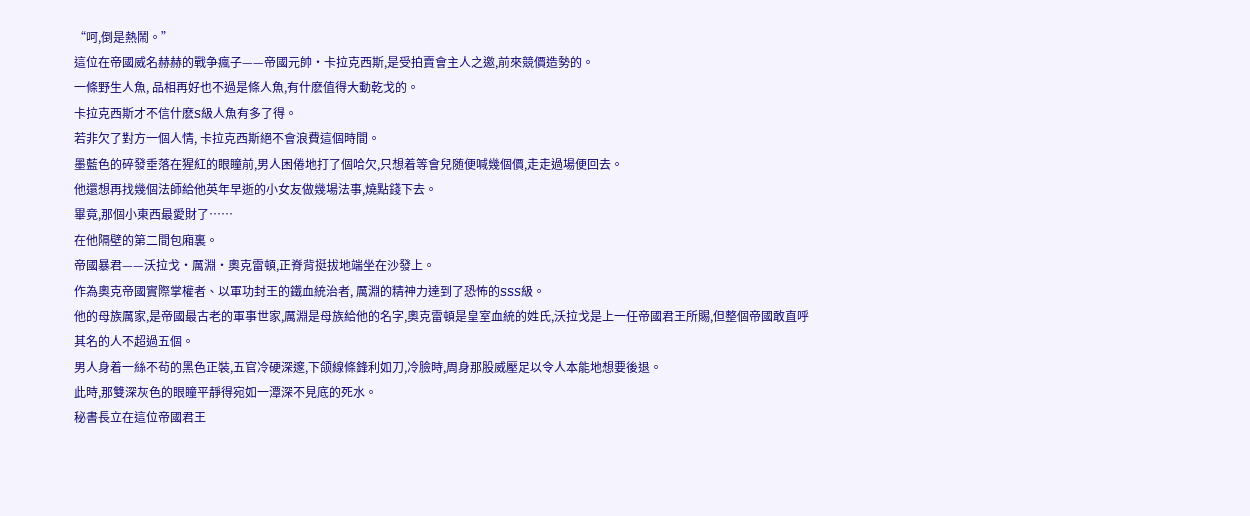“呵,倒是熱鬧。”
這位在帝國威名赫赫的戰争瘋子——帝國元帥·卡拉克西斯,是受拍賣會主人之邀,前來競價造勢的。
一條野生人魚, 品相再好也不過是條人魚,有什麽值得大動乾戈的。
卡拉克西斯才不信什麽S級人魚有多了得。
若非欠了對方一個人情, 卡拉克西斯絕不會浪費這個時間。
墨藍色的碎發垂落在猩紅的眼瞳前,男人困倦地打了個哈欠,只想着等會兒随便喊幾個價,走走過場便回去。
他還想再找幾個法師給他英年早逝的小女友做幾場法事,燒點錢下去。
畢竟,那個小東西最愛財了……
在他隔壁的第二間包廂裏。
帝國暴君——沃拉戈·厲淵·奧克雷頓,正脊背挺拔地端坐在沙發上。
作為奧克帝國實際掌權者、以軍功封王的鐵血統治者, 厲淵的精神力達到了恐怖的SSS級。
他的母族厲家,是帝國最古老的軍事世家,厲淵是母族給他的名字,奧克雷頓是皇室血統的姓氏,沃拉戈是上一任帝國君王所賜,但整個帝國敢直呼其名的人不超過五個。
男人身着一絲不茍的黑色正裝,五官冷硬深邃,下颌線條鋒利如刀,冷臉時,周身那股威壓足以令人本能地想要後退。
此時,那雙深灰色的眼瞳平靜得宛如一潭深不見底的死水。
秘書長立在這位帝國君王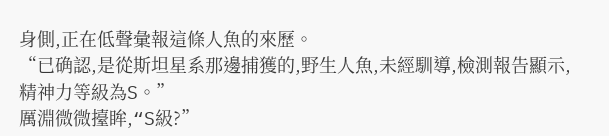身側,正在低聲彙報這條人魚的來歷。
“已确認,是從斯坦星系那邊捕獲的,野生人魚,未經馴導,檢測報告顯示,精神力等級為S。”
厲淵微微擡眸,“S級?”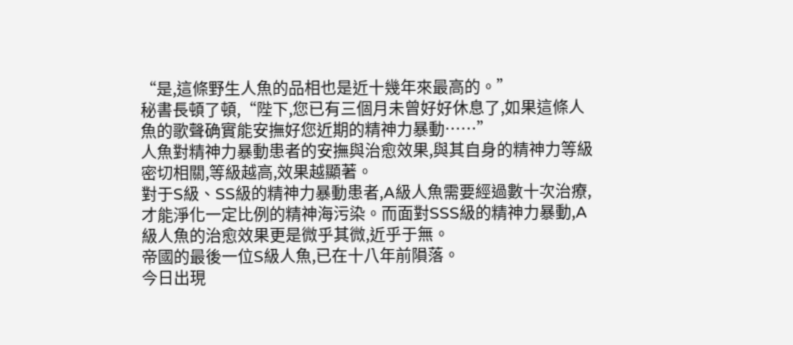“是,這條野生人魚的品相也是近十幾年來最高的。”
秘書長頓了頓,“陛下,您已有三個月未曾好好休息了,如果這條人魚的歌聲确實能安撫好您近期的精神力暴動……”
人魚對精神力暴動患者的安撫與治愈效果,與其自身的精神力等級密切相關,等級越高,效果越顯著。
對于S級、SS級的精神力暴動患者,A級人魚需要經過數十次治療,才能淨化一定比例的精神海污染。而面對SSS級的精神力暴動,A級人魚的治愈效果更是微乎其微,近乎于無。
帝國的最後一位S級人魚,已在十八年前隕落。
今日出現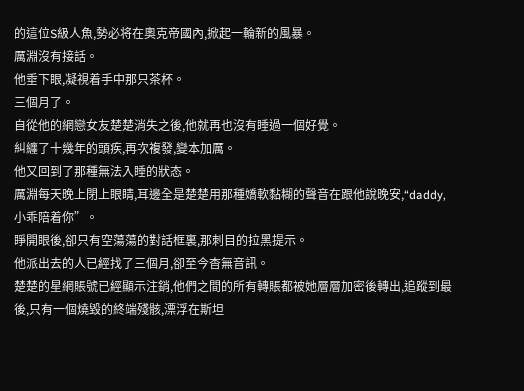的這位S級人魚,勢必将在奧克帝國內,掀起一輪新的風暴。
厲淵沒有接話。
他垂下眼,凝視着手中那只茶杯。
三個月了。
自從他的網戀女友楚楚消失之後,他就再也沒有睡過一個好覺。
糾纏了十幾年的頭疾,再次複發,變本加厲。
他又回到了那種無法入睡的狀态。
厲淵每天晚上閉上眼睛,耳邊全是楚楚用那種嬌軟黏糊的聲音在跟他說晚安,“daddy,小乖陪着你”。
睜開眼後,卻只有空蕩蕩的對話框裏,那刺目的拉黑提示。
他派出去的人已經找了三個月,卻至今杳無音訊。
楚楚的星網賬號已經顯示注銷,他們之間的所有轉賬都被她層層加密後轉出,追蹤到最後,只有一個燒毀的終端殘骸,漂浮在斯坦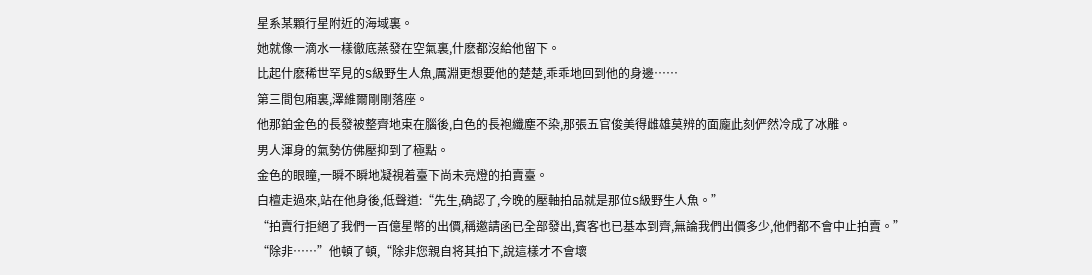星系某顆行星附近的海域裏。
她就像一滴水一樣徹底蒸發在空氣裏,什麽都沒給他留下。
比起什麽稀世罕見的S級野生人魚,厲淵更想要他的楚楚,乖乖地回到他的身邊……
第三間包廂裏,澤維爾剛剛落座。
他那鉑金色的長發被整齊地束在腦後,白色的長袍纖塵不染,那張五官俊美得雌雄莫辨的面龐此刻俨然冷成了冰雕。
男人渾身的氣勢仿佛壓抑到了極點。
金色的眼瞳,一瞬不瞬地凝視着臺下尚未亮燈的拍賣臺。
白檀走過來,站在他身後,低聲道:“先生,确認了,今晚的壓軸拍品就是那位S級野生人魚。”
“拍賣行拒絕了我們一百億星幣的出價,稱邀請函已全部發出,賓客也已基本到齊,無論我們出價多少,他們都不會中止拍賣。”
“除非……”他頓了頓,“除非您親自将其拍下,說這樣才不會壞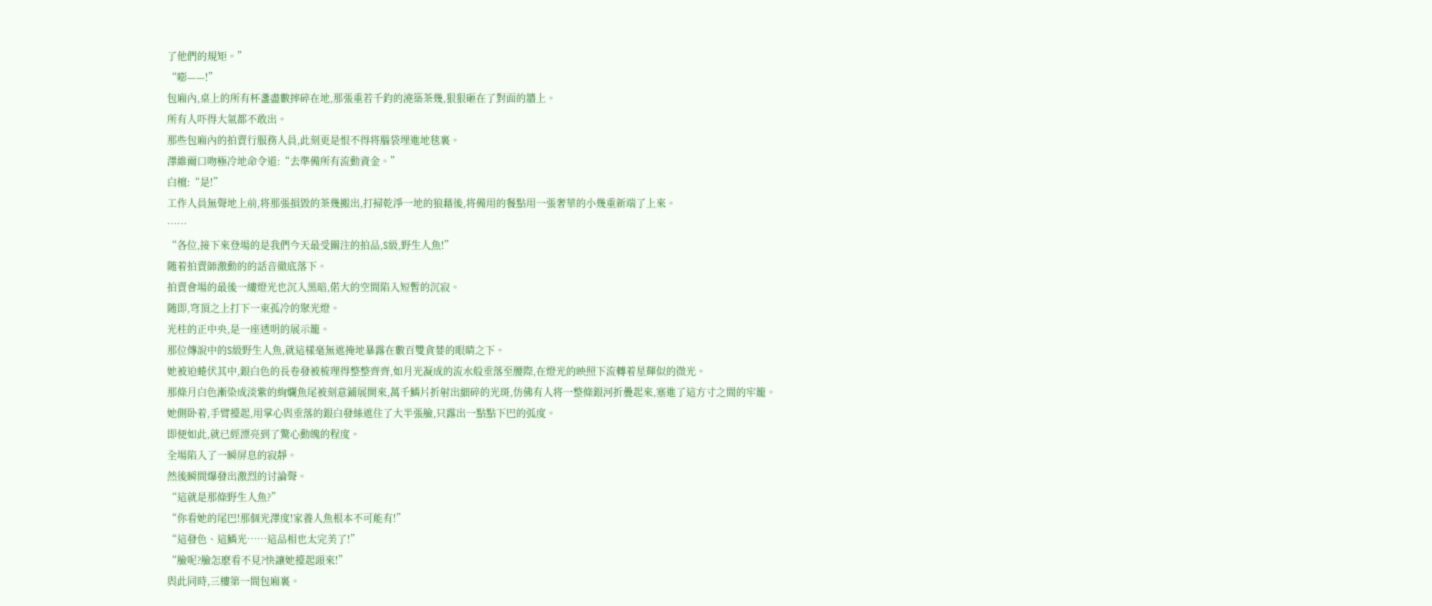了他們的規矩。”
“嘭——!”
包廂內,桌上的所有杯盞盡數摔碎在地,那張重若千鈞的澆築茶幾,狠狠砸在了對面的牆上。
所有人吓得大氣都不敢出。
那些包廂內的拍賣行服務人員,此刻更是恨不得将腦袋埋進地毯裏。
澤維爾口吻極冷地命令道:“去準備所有流動資金。”
白檀:“是!”
工作人員無聲地上前,将那張損毀的茶幾搬出,打掃乾淨一地的狼藉後,将備用的餐點用一張奢華的小幾重新端了上來。
……
“各位,接下來登場的是我們今天最受關注的拍品,S級,野生人魚!”
随着拍賣師激動的的話音徹底落下。
拍賣會場的最後一縷燈光也沉入黑暗,偌大的空間陷入短暫的沉寂。
随即,穹頂之上打下一束孤冷的聚光燈。
光柱的正中央,是一座透明的展示籠。
那位傳說中的S級野生人魚,就這樣毫無遮掩地暴露在數百雙貪婪的眼睛之下。
她被迫蜷伏其中,銀白色的長卷發被梳理得整整齊齊,如月光凝成的流水般垂落至腰際,在燈光的映照下流轉着星輝似的微光。
那條月白色漸染成淡紫的絢爛魚尾被刻意鋪展開來,萬千鱗片折射出細碎的光斑,仿佛有人将一整條銀河折疊起來,塞進了這方寸之間的牢籠。
她側卧着,手臂擡起,用掌心與垂落的銀白發絲遮住了大半張臉,只露出一點點下巴的弧度。
即便如此,就已經漂亮到了驚心動魄的程度。
全場陷入了一瞬屏息的寂靜。
然後瞬間爆發出激烈的讨論聲。
“這就是那條野生人魚?”
“你看她的尾巴!那個光澤度!家養人魚根本不可能有!”
“這發色、這鱗光……這品相也太完美了!”
“臉呢?臉怎麽看不見?快讓她擡起頭來!”
與此同時,三樓第一間包廂裏。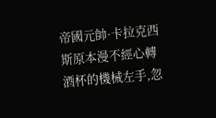帝國元帥·卡拉克西斯原本漫不經心轉酒杯的機械左手,忽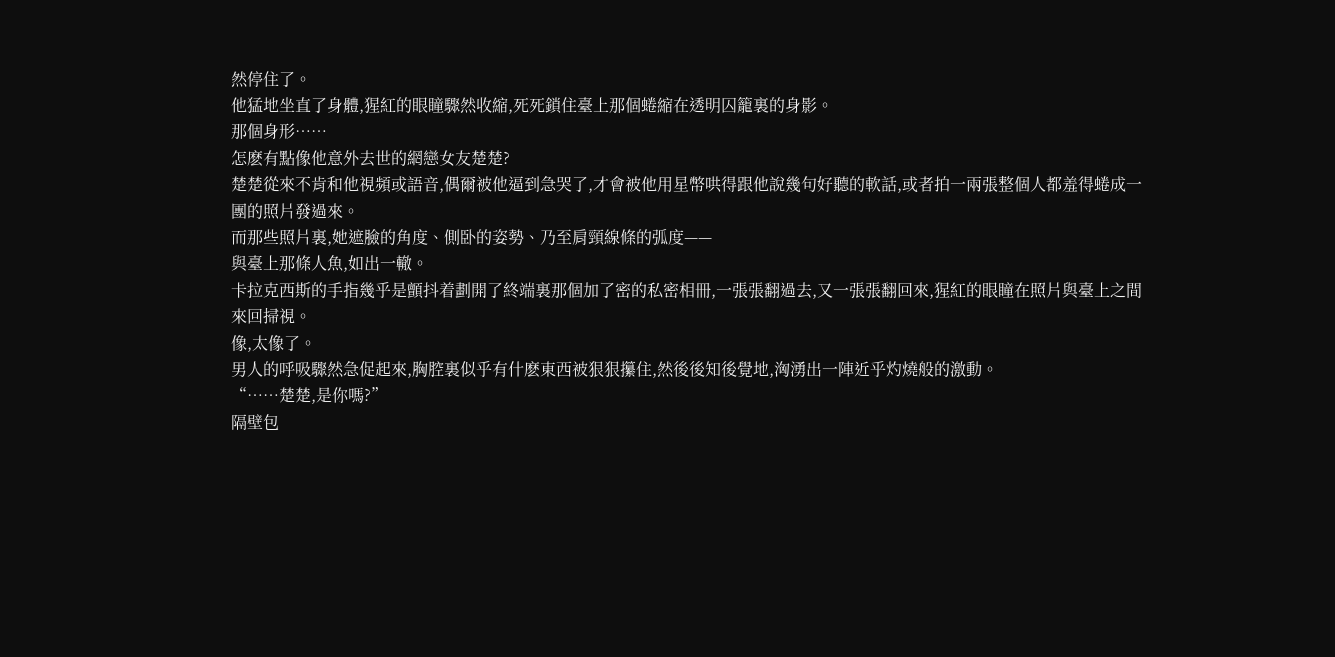然停住了。
他猛地坐直了身體,猩紅的眼瞳驟然收縮,死死鎖住臺上那個蜷縮在透明囚籠裏的身影。
那個身形……
怎麽有點像他意外去世的網戀女友楚楚?
楚楚從來不肯和他視頻或語音,偶爾被他逼到急哭了,才會被他用星幣哄得跟他說幾句好聽的軟話,或者拍一兩張整個人都羞得蜷成一團的照片發過來。
而那些照片裏,她遮臉的角度、側卧的姿勢、乃至肩頸線條的弧度——
與臺上那條人魚,如出一轍。
卡拉克西斯的手指幾乎是顫抖着劃開了終端裏那個加了密的私密相冊,一張張翻過去,又一張張翻回來,猩紅的眼瞳在照片與臺上之間來回掃視。
像,太像了。
男人的呼吸驟然急促起來,胸腔裏似乎有什麽東西被狠狠攥住,然後後知後覺地,洶湧出一陣近乎灼燒般的激動。
“……楚楚,是你嗎?”
隔壁包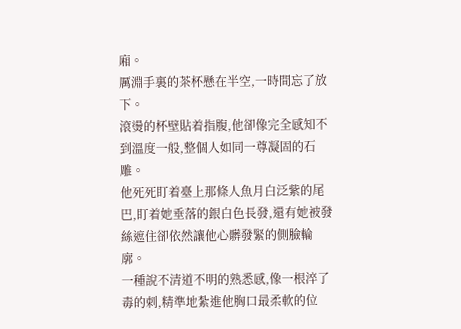廂。
厲淵手裏的茶杯懸在半空,一時間忘了放下。
滾燙的杯壁貼着指腹,他卻像完全感知不到溫度一般,整個人如同一尊凝固的石雕。
他死死盯着臺上那條人魚月白泛紫的尾巴,盯着她垂落的銀白色長發,還有她被發絲遮住卻依然讓他心髒發緊的側臉輪廓。
一種說不清道不明的熟悉感,像一根淬了毒的刺,精準地紮進他胸口最柔軟的位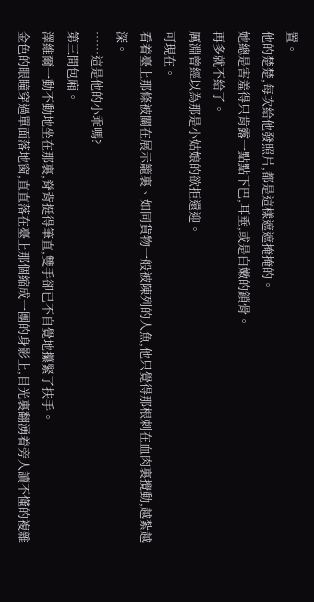置。
他的楚楚,每次給他發照片,都是這樣遮遮掩掩的。
她總是害羞得只肯露一點點下巴,耳垂,或是白嫩的鎖骨。
再多就不給了。
厲淵曾經以為那是小姑娘的欲拒還迎。
可現在。
看着臺上那條被關在展示籠裏、如同貨物一般被陳列的人魚,他只覺得那根刺在血肉裏攪動,越紮越深。
……這是他的小乖嗎?
第三間包廂。
澤維爾一動不動地坐在那裏,脊背挺得筆直,雙手卻已不自覺地攥緊了扶手。
金色的眼瞳穿過單面落地窗,直直落在臺上那個縮成一團的身影上,目光裏翻湧着旁人讀不懂的複雜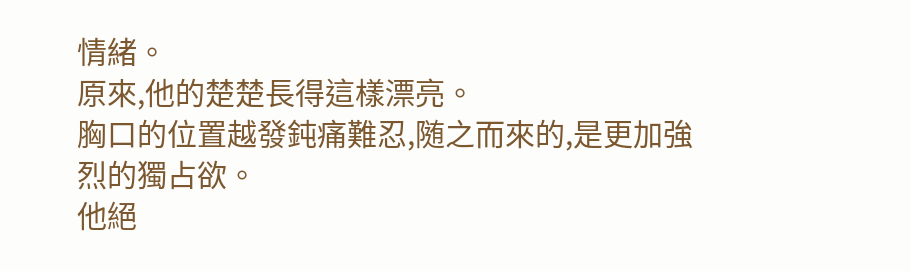情緒。
原來,他的楚楚長得這樣漂亮。
胸口的位置越發鈍痛難忍,随之而來的,是更加強烈的獨占欲。
他絕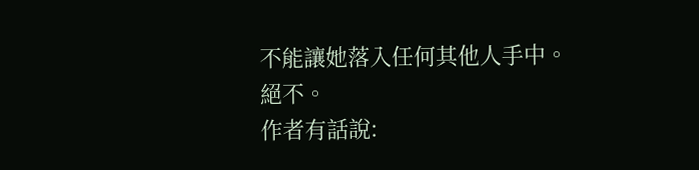不能讓她落入任何其他人手中。
絕不。
作者有話說: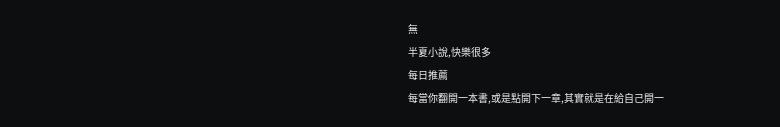無
半夏小說,快樂很多
每日推薦
每當你翻開一本書,或是點開下一章,其實就是在給自己開一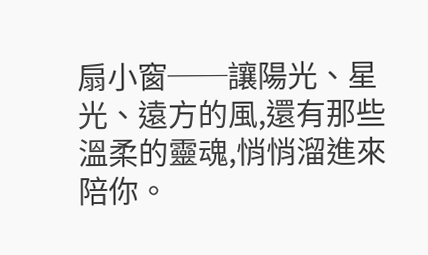扇小窗──讓陽光、星光、遠方的風,還有那些溫柔的靈魂,悄悄溜進來陪你。